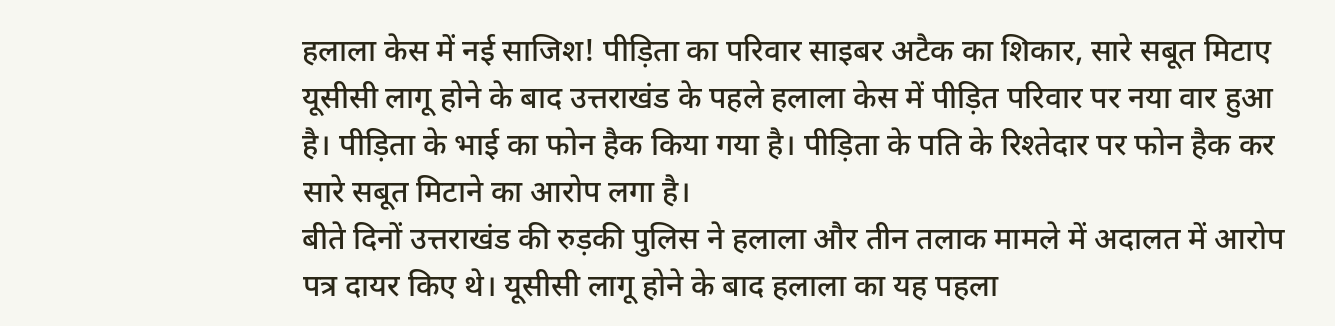हलाला केस में नई साजिश! पीड़िता का परिवार साइबर अटैक का शिकार, सारे सबूत मिटाए
यूसीसी लागू होने के बाद उत्तराखंड के पहले हलाला केस में पीड़ित परिवार पर नया वार हुआ है। पीड़िता के भाई का फोन हैक किया गया है। पीड़िता के पति के रिश्तेदार पर फोन हैक कर सारे सबूत मिटाने का आरोप लगा है।
बीते दिनों उत्तराखंड की रुड़की पुलिस ने हलाला और तीन तलाक मामले में अदालत में आरोप पत्र दायर किए थे। यूसीसी लागू होने के बाद हलाला का यह पहला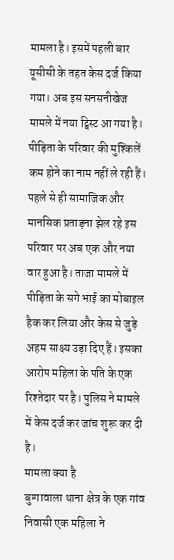मामला है। इसमें पहली बार यूसीसी के तहत केस दर्ज किया गया। अब इस सनसनीखेज मामले में नया ट्विस्ट आ गया है। पीड़िता के परिवार की मुश्किलें कम होने का नाम नहीं ले रही हैं। पहले से ही सामाजिक और मानसिक प्रताड़ना झेल रहे इस परिवार पर अब एक और नया वार हुआ है। ताजा मामले में पीड़िता के सगे भाई का मोबाइल हैक कर लिया और केस से जुड़े अहम साक्ष्य उड़ा दिए हैं। इसका आरोप महिला के पति के एक रिश्तेदार पर है। पुलिस ने मामले में केस दर्ज कर जांच शुरू कर दी है।
मामला क्या है
बुग्गावाला थाना क्षेत्र के एक गांव निवासी एक महिला ने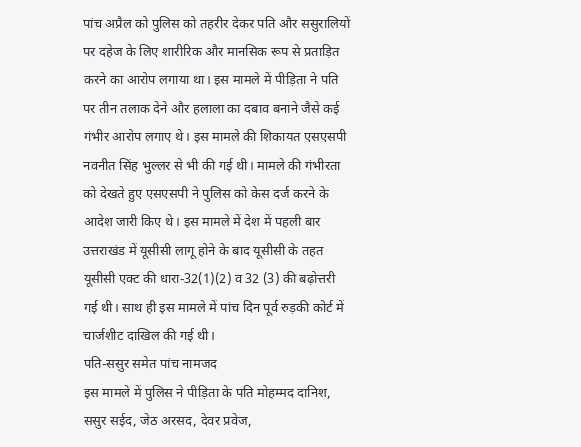पांच अप्रैल को पुलिस को तहरीर देकर पति और ससुरालियों पर दहेज के लिए शारीरिक और मानसिक रूप से प्रताड़ित करने का आरोप लगाया था। इस मामले में पीड़िता ने पति पर तीन तलाक देने और हलाला का दबाव बनाने जैसे कई गंभीर आरोप लगाए थे। इस मामले की शिकायत एसएसपी नवनीत सिंह भुल्लर से भी की गई थी। मामले की गंभीरता को देखते हुए एसएसपी ने पुलिस को केस दर्ज करने के आदेश जारी किए थे। इस मामले में देश में पहली बार उत्तराखंड में यूसीसी लागू होने के बाद यूसीसी के तहत यूसीसी एक्ट की धारा-32(1)(2) व 32 (3) की बढ़ोत्तरी गई थी। साथ ही इस मामले में पांच दिन पूर्व रुड़की कोर्ट में चार्जशीट दाखिल की गई थी।
पति-ससुर समेत पांच नामजद
इस मामले में पुलिस ने पीड़िता के पति मोहम्मद दानिश, ससुर सईद, जेठ अरसद, देवर प्रवेज,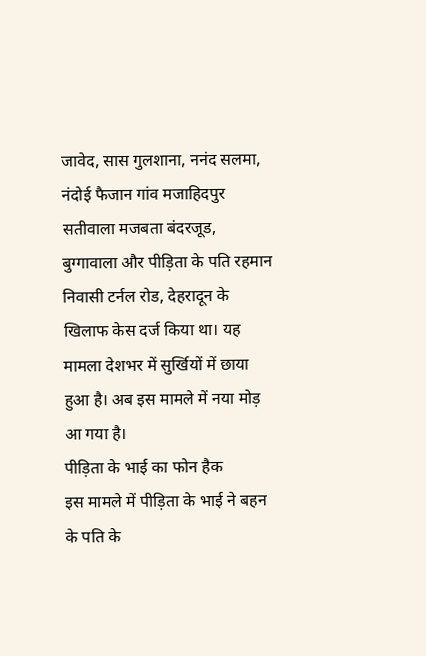जावेद, सास गुलशाना, ननंद सलमा, नंदोई फैजान गांव मजाहिदपुर सतीवाला मजबता बंदरजूड, बुग्गावाला और पीड़िता के पति रहमान निवासी टर्नल रोड, देहरादून के खिलाफ केस दर्ज किया था। यह मामला देशभर में सुर्खियों में छाया हुआ है। अब इस मामले में नया मोड़ आ गया है।
पीड़िता के भाई का फोन हैक
इस मामले में पीड़िता के भाई ने बहन के पति के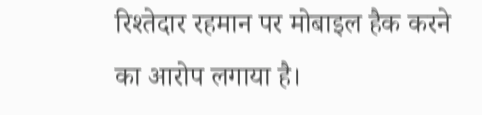रिश्तेदार रहमान पर मोबाइल हैक करने का आरोप लगाया है।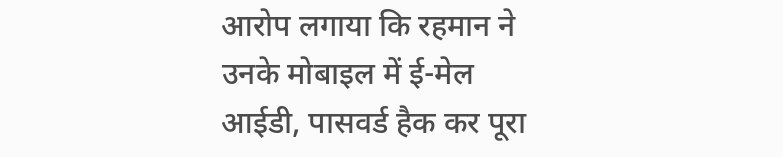आरोप लगाया कि रहमान ने उनके मोबाइल में ई-मेल आईडी, पासवर्ड हैक कर पूरा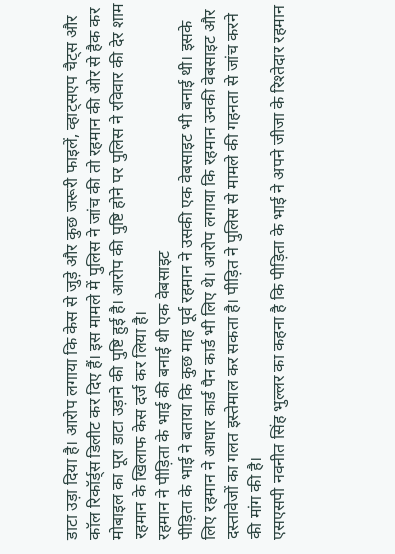डाटा उड़ा दिया है। आरोप लगाया कि केस से जुड़े और कुछ जरूरी फाइलें, व्हाट्सएप चैट्स और कॉल रिकॉर्ड्स डिलीट कर दिए हैं। इस मामले में पुलिस ने जांच की तो रहमान की ओर से हैक कर मोबाइल का पूरा डाटा उड़ाने की पुष्टि हुई है। आरोप की पुष्टि होने पर पुलिस ने रविवार की देर शाम रहमान के खिलाफ केस दर्ज कर लिया है।
रहमान ने पीड़िता के भाई की बनाई थी एक वेबसाइट
पीड़िता के भाई ने बताया कि कुछ माह पूर्व रहमान ने उसकी एक वेबसाइट भी बनाई थी। इसके लिए रहमान ने आधार कार्ड पैन कार्ड भी लिए थे। आरोप लगाया कि रहमान उनकी वेबसाइट और दस्तावेजों का गलत इस्तेमाल कर सकता है। पीड़ित ने पुलिस से मामले की गहनता से जांच करने की मांग की है।
एसएसपी नवनीत सिंह भुल्लर का कहना है कि पीड़िता के भाई ने अपने जीजा के रिश्तेदार रहमान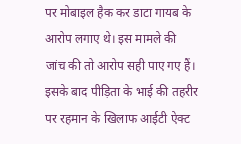पर मोबाइल हैक कर डाटा गायब के आरोप लगाए थे। इस मामले की जांच की तो आरोप सही पाए गए हैं। इसके बाद पीड़िता के भाई की तहरीर पर रहमान के खिलाफ आईटी ऐक्ट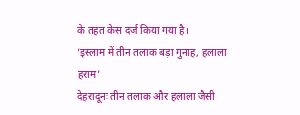के तहत केस दर्ज किया गया है।
‘इस्लाम में तीन तलाक बड़ा गुनाह, हलाला हराम’
देहरादूनः तीन तलाक और हलाला जैसी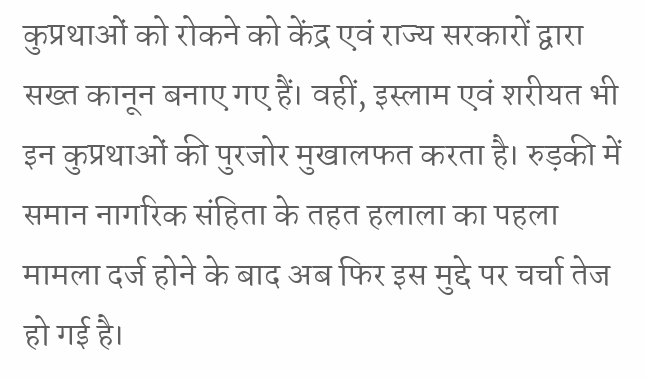कुप्रथाओं को रोकने को केंद्र एवं राज्य सरकारों द्वारा सख्त कानून बनाए गए हैं। वहीं, इस्लाम एवं शरीयत भी इन कुप्रथाओं की पुरजोर मुखालफत करता है। रुड़की में समान नागरिक संहिता के तहत हलाला का पहला मामला दर्ज होने के बाद अब फिर इस मुद्दे पर चर्चा तेज हो गई है।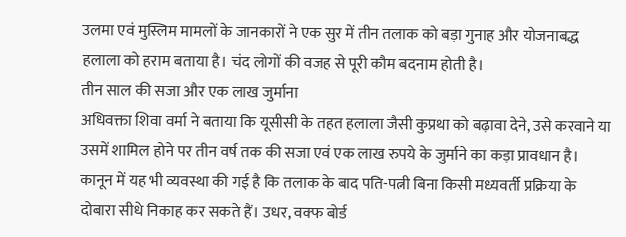उलमा एवं मुस्लिम मामलों के जानकारों ने एक सुर में तीन तलाक को बड़ा गुनाह और योजनाबद्ध हलाला को हराम बताया है। चंद लोगों की वजह से पूरी कौम बदनाम होती है।
तीन साल की सजा और एक लाख जुर्माना
अधिवक्ता शिवा वर्मा ने बताया कि यूसीसी के तहत हलाला जैसी कुप्रथा को बढ़ावा देने, उसे करवाने या उसमें शामिल होने पर तीन वर्ष तक की सजा एवं एक लाख रुपये के जुर्माने का कड़ा प्रावधान है। कानून में यह भी व्यवस्था की गई है कि तलाक के बाद पति-पत्नी बिना किसी मध्यवर्ती प्रक्रिया के दोबारा सीधे निकाह कर सकते हैं। उधर, वक्फ बोर्ड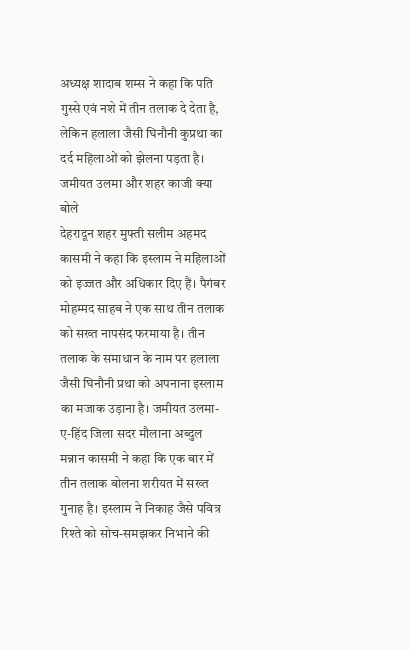अध्यक्ष शादाब शम्स ने कहा कि पति गुस्से एवं नशे में तीन तलाक दे देता है, लेकिन हलाला जैसी घिनौनी कुप्रथा का दर्द महिलाओं को झेलना पड़ता है।
जमीयत उलमा और शहर काजी क्या बोले
देहरादून शहर मुफ्ती सलीम अहमद कासमी ने कहा कि इस्लाम ने महिलाओं को इज्जत और अधिकार दिए हैं। पैगंबर मोहम्मद साहब ने एक साथ तीन तलाक को सख्त नापसंद फरमाया है। तीन तलाक के समाधान के नाम पर हलाला जैसी घिनौनी प्रथा को अपनाना इस्लाम का मजाक उड़ाना है। जमीयत उलमा-ए-हिंद जिला सदर मौलाना अब्दुल मन्नान कासमी ने कहा कि एक बार में तीन तलाक बोलना शरीयत में सख्त गुनाह है। इस्लाम ने निकाह जैसे पवित्र रिश्ते को सोच-समझकर निभाने की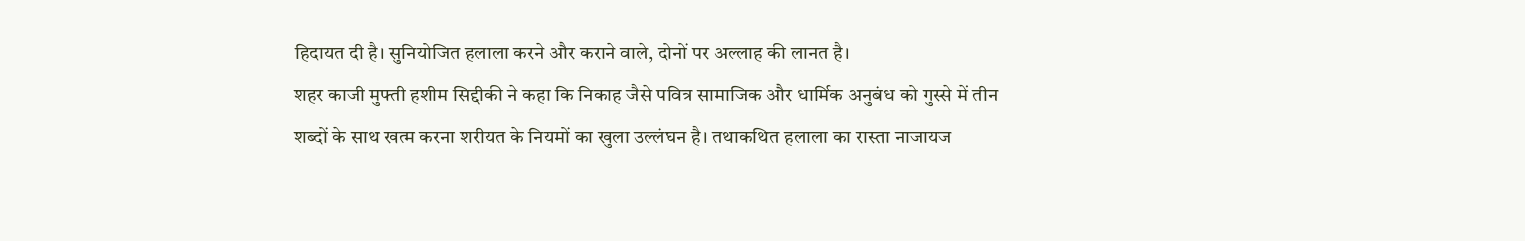हिदायत दी है। सुनियोजित हलाला करने और कराने वाले, दोनों पर अल्लाह की लानत है।
शहर काजी मुफ्ती हशीम सिद्दीकी ने कहा कि निकाह जैसे पवित्र सामाजिक और धार्मिक अनुबंध को गुस्से में तीन शब्दों के साथ खत्म करना शरीयत के नियमों का खुला उल्लंघन है। तथाकथित हलाला का रास्ता नाजायज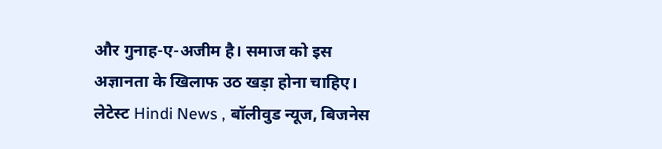और गुनाह-ए-अजीम है। समाज को इस अज्ञानता के खिलाफ उठ खड़ा होना चाहिए।
लेटेस्ट Hindi News , बॉलीवुड न्यूज, बिजनेस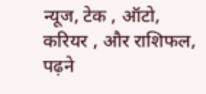न्यूज, टेक , ऑटो, करियर , और राशिफल, पढ़ने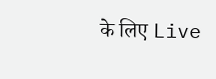के लिए Live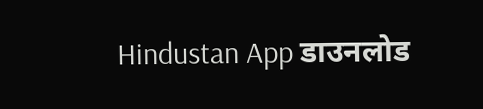Hindustan App डाउनलोड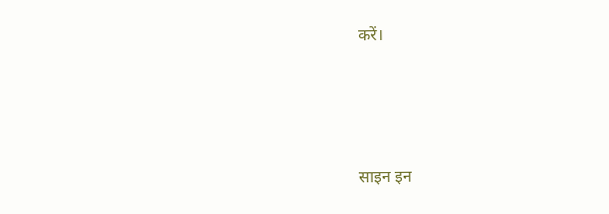करें।




साइन इन